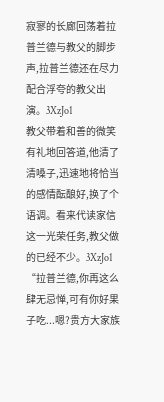寂寥的长廊回荡着拉普兰德与教父的脚步声,拉普兰德还在尽力配合浮夸的教父出演。3XzJo1
教父带着和善的微笑有礼地回答道,他清了清嗓子,迅速地将恰当的感情酝酿好,换了个语调。看来代读家信这一光荣任务,教父做的已经不少。3XzJo1
“拉普兰德,你再这么肆无忌惮,可有你好果子吃...嗯?贵方大家族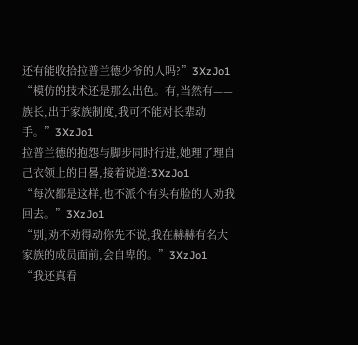还有能收拾拉普兰德少爷的人吗?”3XzJo1
“模仿的技术还是那么出色。有,当然有——族长,出于家族制度,我可不能对长辈动手。”3XzJo1
拉普兰德的抱怨与脚步同时行进,她理了理自己衣领上的日晷,接着说道:3XzJo1
“每次都是这样,也不派个有头有脸的人劝我回去。”3XzJo1
“别,劝不劝得动你先不说,我在赫赫有名大家族的成员面前,会自卑的。”3XzJo1
“我还真看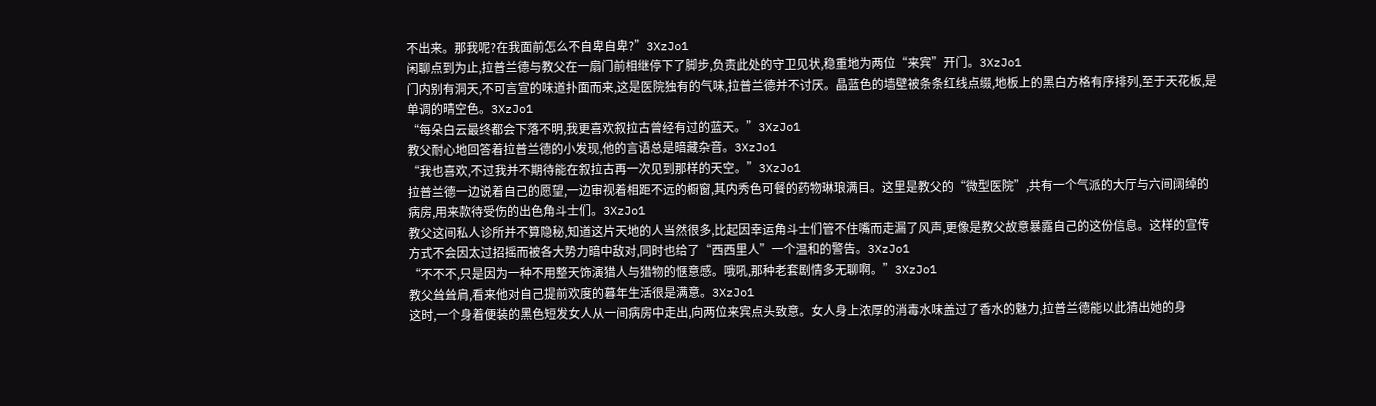不出来。那我呢?在我面前怎么不自卑自卑?”3XzJo1
闲聊点到为止,拉普兰德与教父在一扇门前相继停下了脚步,负责此处的守卫见状,稳重地为两位“来宾”开门。3XzJo1
门内别有洞天,不可言宣的味道扑面而来,这是医院独有的气味,拉普兰德并不讨厌。晶蓝色的墙壁被条条红线点缀,地板上的黑白方格有序排列,至于天花板,是单调的晴空色。3XzJo1
“每朵白云最终都会下落不明,我更喜欢叙拉古曾经有过的蓝天。”3XzJo1
教父耐心地回答着拉普兰德的小发现,他的言语总是暗藏杂音。3XzJo1
“我也喜欢,不过我并不期待能在叙拉古再一次见到那样的天空。”3XzJo1
拉普兰德一边说着自己的愿望,一边审视着相距不远的橱窗,其内秀色可餐的药物琳琅满目。这里是教父的“微型医院”,共有一个气派的大厅与六间阔绰的病房,用来款待受伤的出色角斗士们。3XzJo1
教父这间私人诊所并不算隐秘,知道这片天地的人当然很多,比起因幸运角斗士们管不住嘴而走漏了风声,更像是教父故意暴露自己的这份信息。这样的宣传方式不会因太过招摇而被各大势力暗中敌对,同时也给了“西西里人”一个温和的警告。3XzJo1
“不不不,只是因为一种不用整天饰演猎人与猎物的惬意感。哦吼,那种老套剧情多无聊啊。”3XzJo1
教父耸耸肩,看来他对自己提前欢度的暮年生活很是满意。3XzJo1
这时,一个身着便装的黑色短发女人从一间病房中走出,向两位来宾点头致意。女人身上浓厚的消毒水味盖过了香水的魅力,拉普兰德能以此猜出她的身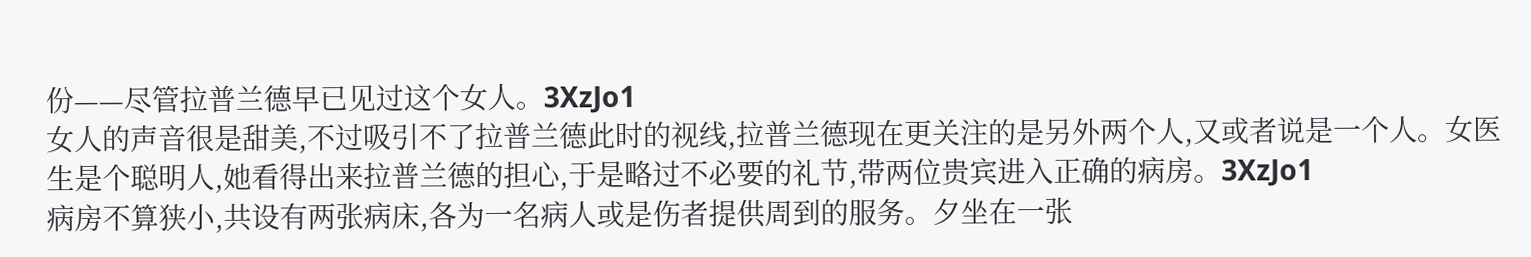份——尽管拉普兰德早已见过这个女人。3XzJo1
女人的声音很是甜美,不过吸引不了拉普兰德此时的视线,拉普兰德现在更关注的是另外两个人,又或者说是一个人。女医生是个聪明人,她看得出来拉普兰德的担心,于是略过不必要的礼节,带两位贵宾进入正确的病房。3XzJo1
病房不算狭小,共设有两张病床,各为一名病人或是伤者提供周到的服务。夕坐在一张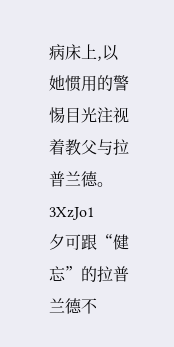病床上,以她惯用的警惕目光注视着教父与拉普兰德。3XzJo1
夕可跟“健忘”的拉普兰德不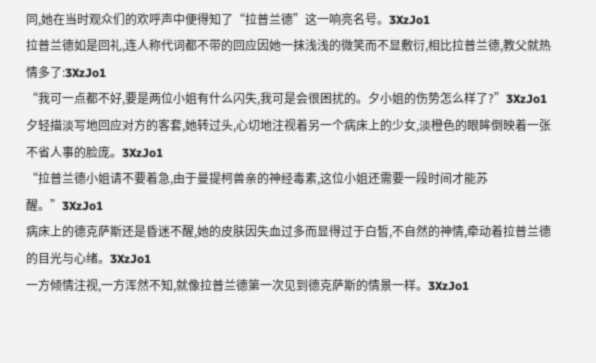同,她在当时观众们的欢呼声中便得知了“拉普兰德”这一响亮名号。3XzJo1
拉普兰德如是回礼,连人称代词都不带的回应因她一抹浅浅的微笑而不显敷衍,相比拉普兰德,教父就热情多了:3XzJo1
“我可一点都不好,要是两位小姐有什么闪失,我可是会很困扰的。夕小姐的伤势怎么样了?”3XzJo1
夕轻描淡写地回应对方的客套,她转过头,心切地注视着另一个病床上的少女,淡橙色的眼眸倒映着一张不省人事的脸庞。3XzJo1
“拉普兰德小姐请不要着急,由于曼提柯兽亲的神经毒素,这位小姐还需要一段时间才能苏醒。”3XzJo1
病床上的德克萨斯还是昏迷不醒,她的皮肤因失血过多而显得过于白皙,不自然的神情,牵动着拉普兰德的目光与心绪。3XzJo1
一方倾情注视,一方浑然不知,就像拉普兰德第一次见到德克萨斯的情景一样。3XzJo1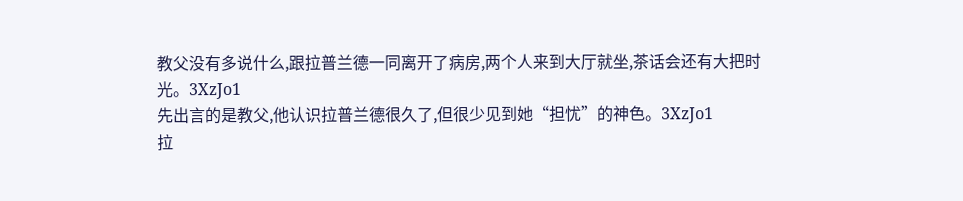教父没有多说什么,跟拉普兰德一同离开了病房,两个人来到大厅就坐,茶话会还有大把时光。3XzJo1
先出言的是教父,他认识拉普兰德很久了,但很少见到她“担忧”的神色。3XzJo1
拉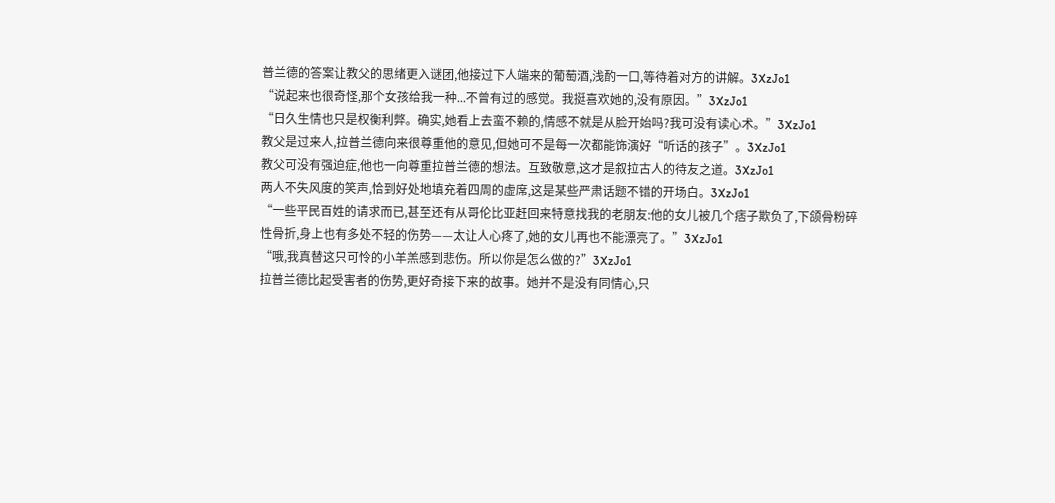普兰德的答案让教父的思绪更入谜团,他接过下人端来的葡萄酒,浅酌一口,等待着对方的讲解。3XzJo1
“说起来也很奇怪,那个女孩给我一种...不曾有过的感觉。我挺喜欢她的,没有原因。”3XzJo1
“日久生情也只是权衡利弊。确实,她看上去蛮不赖的,情感不就是从脸开始吗?我可没有读心术。”3XzJo1
教父是过来人,拉普兰德向来很尊重他的意见,但她可不是每一次都能饰演好“听话的孩子”。3XzJo1
教父可没有强迫症,他也一向尊重拉普兰德的想法。互致敬意,这才是叙拉古人的待友之道。3XzJo1
两人不失风度的笑声,恰到好处地填充着四周的虚席,这是某些严肃话题不错的开场白。3XzJo1
“一些平民百姓的请求而已,甚至还有从哥伦比亚赶回来特意找我的老朋友:他的女儿被几个痞子欺负了,下颌骨粉碎性骨折,身上也有多处不轻的伤势——太让人心疼了,她的女儿再也不能漂亮了。”3XzJo1
“哦,我真替这只可怜的小羊羔感到悲伤。所以你是怎么做的?”3XzJo1
拉普兰德比起受害者的伤势,更好奇接下来的故事。她并不是没有同情心,只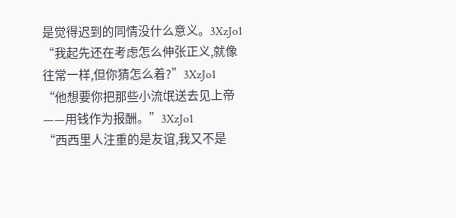是觉得迟到的同情没什么意义。3XzJo1
“我起先还在考虑怎么伸张正义,就像往常一样,但你猜怎么着?”3XzJo1
“他想要你把那些小流氓送去见上帝——用钱作为报酬。”3XzJo1
“西西里人注重的是友谊,我又不是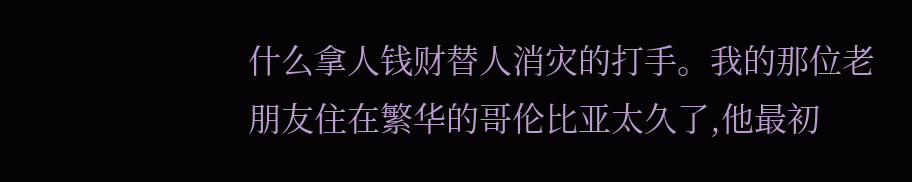什么拿人钱财替人消灾的打手。我的那位老朋友住在繁华的哥伦比亚太久了,他最初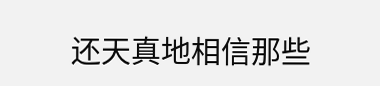还天真地相信那些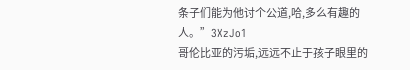条子们能为他讨个公道,哈,多么有趣的人。”3XzJo1
哥伦比亚的污垢,远远不止于孩子眼里的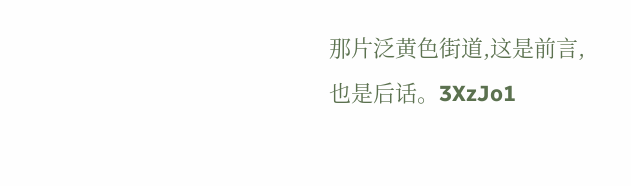那片泛黄色街道,这是前言,也是后话。3XzJo1